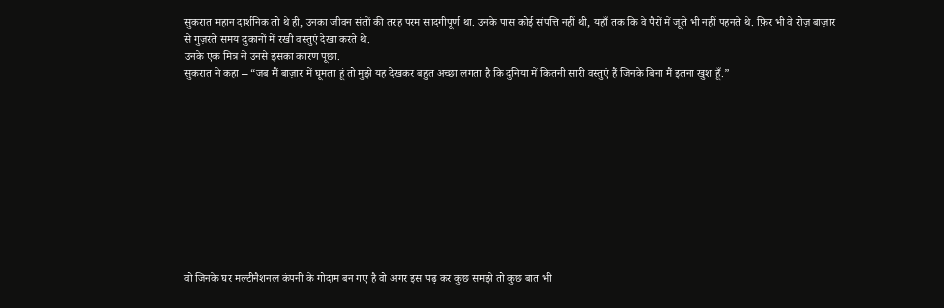सुकरात महान दार्शनिक तो थे ही, उनका जीवन संतों की तरह परम सादगीपूर्ण था. उनके पास कोई संपत्ति नहीं थी, यहाँ तक कि वे पैरों में जूते भी नहीं पहनते थे. फ़िर भी वे रोज़ बाज़ार से गुज़रते समय दुकानों में रखी वस्तुएं देखा करते थे.
उनके एक मित्र ने उनसे इसका कारण पूछा.
सुकरात ने कहा – “जब मैं बाज़ार में घूमता हूं तो मुझे यह देखकर बहुत अच्छा लगता है कि दुनिया में कितनी सारी वस्तुएं हैं जिनके बिना मैं इतना खुश हूँ.”











वो जिनके घर मल्टीनैशनल कंपनी के गोदाम बन गए है वो अगर इस पढ़ कर कुछ समझे तो कुछ बात भी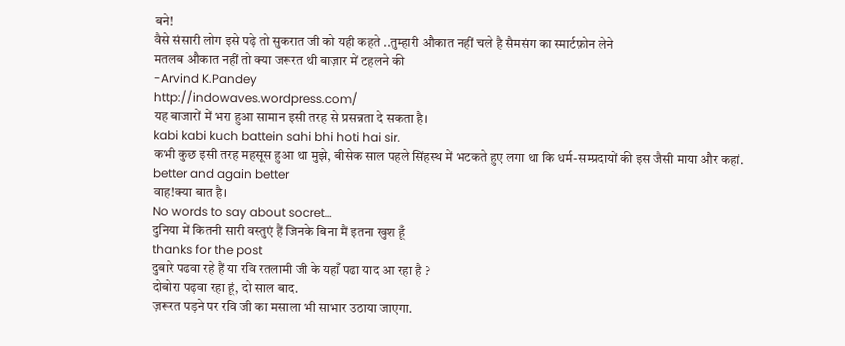बने!
वैसे संसारी लोग इसे पढ़े तो सुकरात जी को यही कहते ..तुम्हारी औकात नहीं चले है सैमसंग का स्मार्टफ़ोन लेने
मतलब औकात नहीं तो क्या जरूरत थी बाज़ार में टहलने की
-Arvind K.Pandey
http://indowaves.wordpress.com/
यह बाजारों में भरा हुआ सामान इसी तरह से प्रसन्नता दे सकता है।
kabi kabi kuch battein sahi bhi hoti hai sir.
कभी कुछ इसी तरह महसूस हुआ था मुझे, बीसेक साल पहले सिंहस्थ में भटकते हुए लगा था कि धर्म-सम्प्रदायों की इस जैसी माया और कहां.
better and again better
वाह!क्या बात है।
No words to say about socret…
दुनिया में कितनी सारी वस्तुएं हैं जिनके बिना मैं इतना खुश हूँ
thanks for the post
दुबारे पढवा रहे हैं या रवि रतलामी जी के यहाँ पढा याद आ रहा है ?
दोबोरा पढ़वा रहा हूं, दो साल बाद.
ज़रूरत पड़ने पर रवि जी का मसाला भी साभार उठाया जाएगा.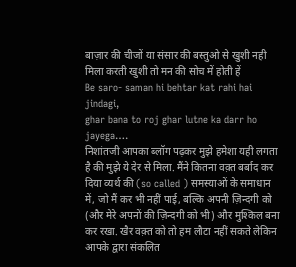बाज़ार की चीजों या संसार की बस्तुओ से खुशी नही मिला करती खुशी तो मन की सोच में होती हें
Be saro- saman hi behtar kat rahi hai jindagi,
ghar bana to roj ghar lutne ka darr ho jayega….
निशांतजी आपका ब्लॉग पढ़कर मुझे हमेशा यही लगता है की मुझे ये देर से मिला. मैंने कितना वक़्त बर्बाद कर दिया व्यर्थ की (so called ) समस्याओं के समाधान में, जो मैं कर भी नहीं पाई, बल्कि अपनी ज़िन्दगी को (और मेरे अपनों की ज़िन्दगी को भी) और मुश्किल बना कर रखा. खैर वक़्त को तो हम लौटा नहीं सकते लेकिन आपके द्वारा संकलित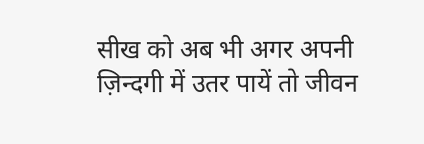सीख को अब भी अगर अपनी ज़िन्दगी में उतर पायें तो जीवन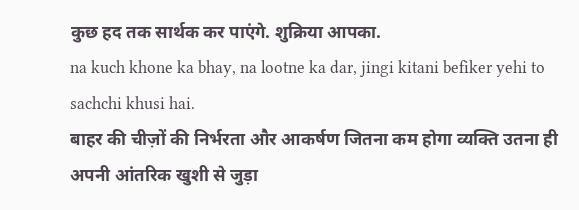कुछ हद तक सार्थक कर पाएंगे. शुक्रिया आपका.
na kuch khone ka bhay, na lootne ka dar, jingi kitani befiker yehi to sachchi khusi hai.
बाहर की चीज़ों की निर्भरता और आकर्षण जितना कम होगा व्यक्ति उतना ही अपनी आंतरिक खुशी से जुड़ा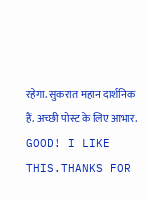रहेगा. सुकरात महान दार्शनिक हैं. अच्छी पोस्ट के लिए आभार.
GOOD! I LIKE THIS.THANKS FOR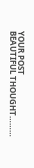YOUR POST
BEAUTIFUL THOUGHT………